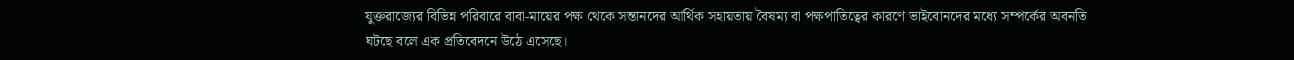যুক্তরাজ্যের বিভিন্ন পরিবারে বাবা-মায়ের পক্ষ থেকে সন্তানদের আর্থিক সহায়তায় বৈষম্য বা পক্ষপাতিত্বের কারণে ভাইবোনদের মধ্যে সম্পর্কের অবনতি ঘটছে বলে এক প্রতিবেদনে উঠে এসেছে।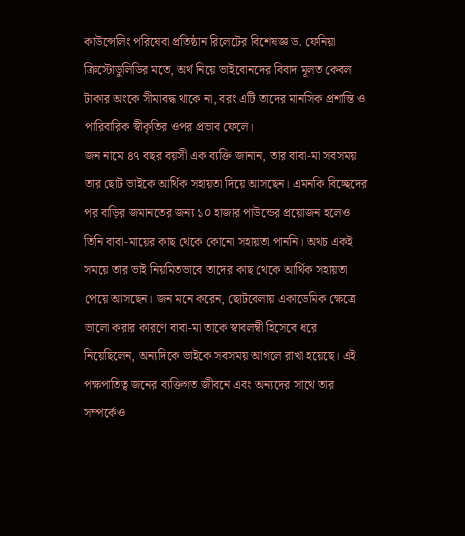কাউন্সেলিং পরিষেবা প্রতিষ্ঠান রিলেটের বিশেষজ্ঞ ড. ফেনিয়া ক্রিস্টোডুলিডির মতে, অর্থ নিয়ে ভাইবোনদের বিবাদ মূলত কেবল টাকার অংকে সীমাবদ্ধ থাকে না, বরং এটি তাদের মানসিক প্রশান্তি ও পারিবারিক স্বীকৃতির ওপর প্রভাব ফেলে।
জন নামে ৪৭ বছর বয়সী এক ব্যক্তি জানান, তার বাবা-মা সবসময় তার ছোট ভাইকে আর্থিক সহায়তা দিয়ে আসছেন। এমনকি বিচ্ছেদের পর বাড়ির জমানতের জন্য ১০ হাজার পাউন্ডের প্রয়োজন হলেও তিনি বাবা-মায়ের কাছ থেকে কোনো সহায়তা পাননি। অথচ একই সময়ে তার ভাই নিয়মিতভাবে তাদের কাছ থেকে আর্থিক সহায়তা পেয়ে আসছেন। জন মনে করেন, ছোটবেলায় একাডেমিক ক্ষেত্রে ভালো করার কারণে বাবা-মা তাকে স্বাবলম্বী হিসেবে ধরে নিয়েছিলেন, অন্যদিকে ভাইকে সবসময় আগলে রাখা হয়েছে। এই পক্ষপাতিত্ব জনের ব্যক্তিগত জীবনে এবং অন্যদের সাথে তার সম্পর্কেও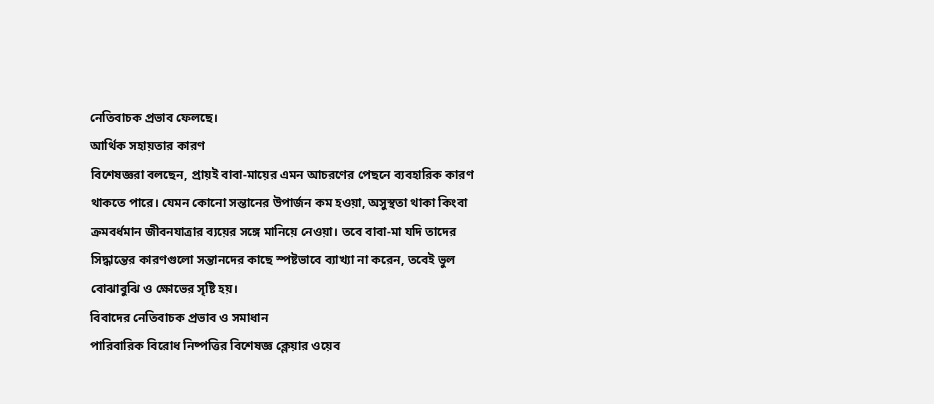নেতিবাচক প্রভাব ফেলছে।
আর্থিক সহায়তার কারণ
বিশেষজ্ঞরা বলছেন, প্রায়ই বাবা-মায়ের এমন আচরণের পেছনে ব্যবহারিক কারণ থাকতে পারে। যেমন কোনো সন্তানের উপার্জন কম হওয়া, অসুস্থতা থাকা কিংবা ক্রমবর্ধমান জীবনযাত্রার ব্যয়ের সঙ্গে মানিয়ে নেওয়া। তবে বাবা-মা যদি তাদের সিদ্ধান্তের কারণগুলো সন্তানদের কাছে স্পষ্টভাবে ব্যাখ্যা না করেন, তবেই ভুল বোঝাবুঝি ও ক্ষোভের সৃষ্টি হয়।
বিবাদের নেতিবাচক প্রভাব ও সমাধান
পারিবারিক বিরোধ নিষ্পত্তির বিশেষজ্ঞ ক্লেয়ার ওয়েব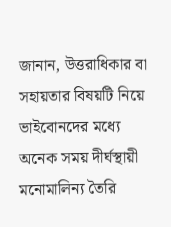জানান, উত্তরাধিকার বা সহায়তার বিষয়টি নিয়ে ভাইবোনদের মধ্যে অনেক সময় দীর্ঘস্থায়ী মনোমালিন্য তৈরি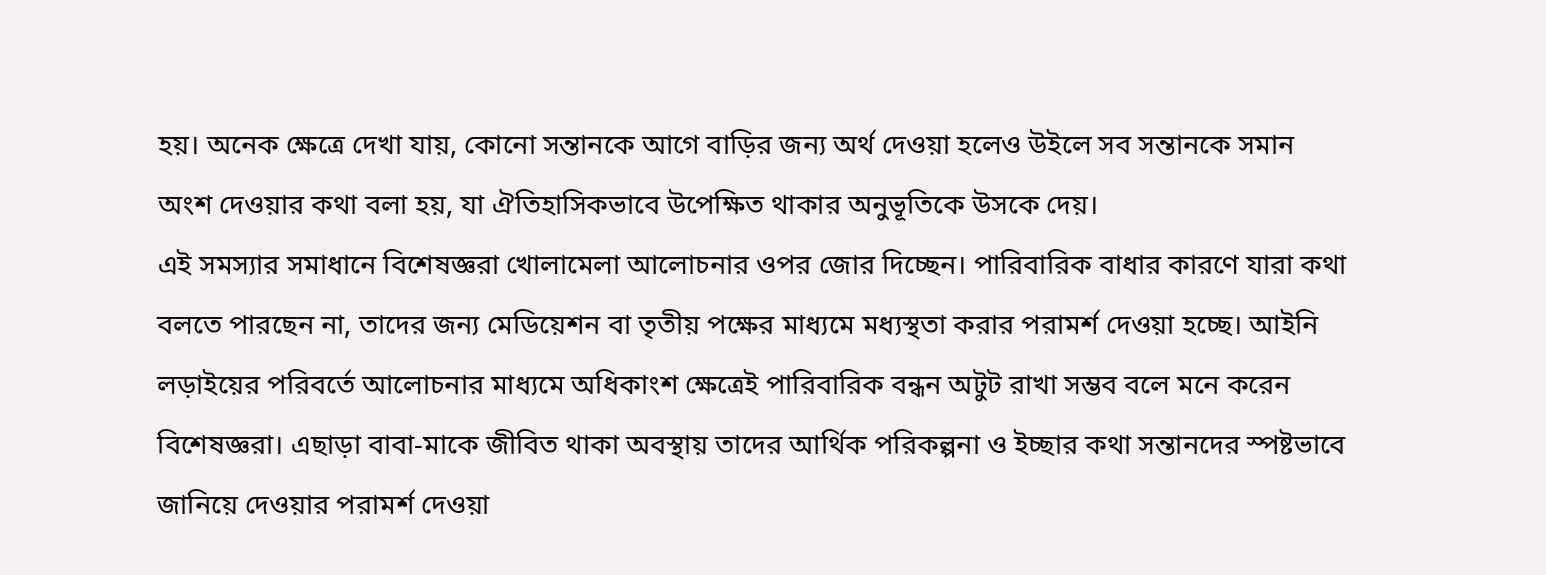হয়। অনেক ক্ষেত্রে দেখা যায়, কোনো সন্তানকে আগে বাড়ির জন্য অর্থ দেওয়া হলেও উইলে সব সন্তানকে সমান অংশ দেওয়ার কথা বলা হয়, যা ঐতিহাসিকভাবে উপেক্ষিত থাকার অনুভূতিকে উসকে দেয়।
এই সমস্যার সমাধানে বিশেষজ্ঞরা খোলামেলা আলোচনার ওপর জোর দিচ্ছেন। পারিবারিক বাধার কারণে যারা কথা বলতে পারছেন না, তাদের জন্য মেডিয়েশন বা তৃতীয় পক্ষের মাধ্যমে মধ্যস্থতা করার পরামর্শ দেওয়া হচ্ছে। আইনি লড়াইয়ের পরিবর্তে আলোচনার মাধ্যমে অধিকাংশ ক্ষেত্রেই পারিবারিক বন্ধন অটুট রাখা সম্ভব বলে মনে করেন বিশেষজ্ঞরা। এছাড়া বাবা-মাকে জীবিত থাকা অবস্থায় তাদের আর্থিক পরিকল্পনা ও ইচ্ছার কথা সন্তানদের স্পষ্টভাবে জানিয়ে দেওয়ার পরামর্শ দেওয়া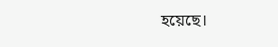হয়েছে।